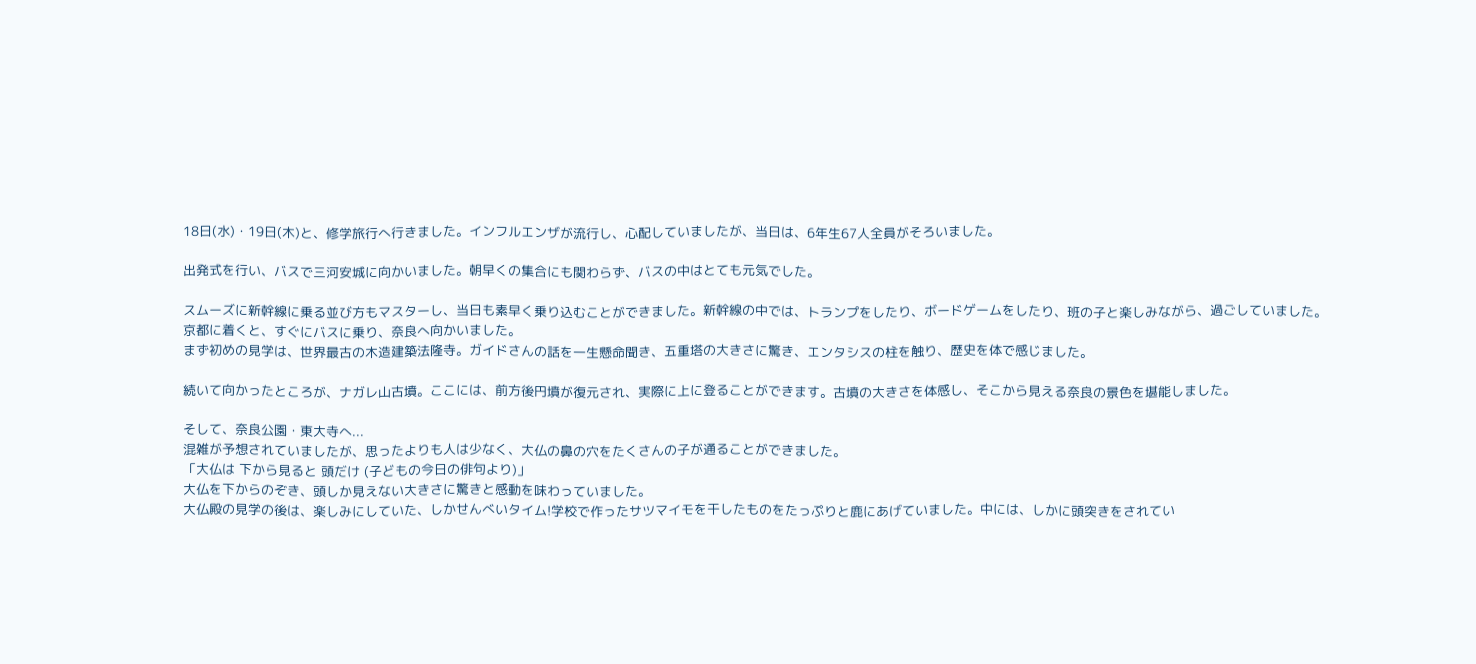18日(水)・19日(木)と、修学旅行へ行きました。インフルエンザが流行し、心配していましたが、当日は、6年生67人全員がそろいました。

出発式を行い、バスで三河安城に向かいました。朝早くの集合にも関わらず、バスの中はとても元気でした。

スムーズに新幹線に乗る並び方もマスターし、当日も素早く乗り込むことができました。新幹線の中では、トランプをしたり、ボードゲームをしたり、班の子と楽しみながら、過ごしていました。
京都に着くと、すぐにバスに乗り、奈良へ向かいました。
まず初めの見学は、世界最古の木造建築法隆寺。ガイドさんの話を一生懸命聞き、五重塔の大きさに驚き、エンタシスの柱を触り、歴史を体で感じました。

続いて向かったところが、ナガレ山古墳。ここには、前方後円墳が復元され、実際に上に登ることができます。古墳の大きさを体感し、そこから見える奈良の景色を堪能しました。

そして、奈良公園・東大寺へ...
混雑が予想されていましたが、思ったよりも人は少なく、大仏の鼻の穴をたくさんの子が通ることができました。
「大仏は 下から見ると 頭だけ (子どもの今日の俳句より)」
大仏を下からのぞき、頭しか見えない大きさに驚きと感動を味わっていました。
大仏殿の見学の後は、楽しみにしていた、しかせんべいタイム!学校で作ったサツマイモを干したものをたっぷりと鹿にあげていました。中には、しかに頭突きをされてい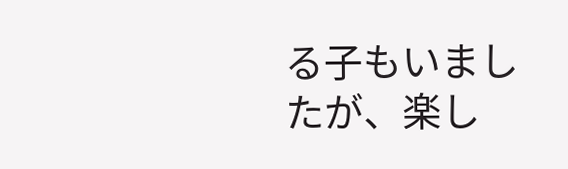る子もいましたが、楽し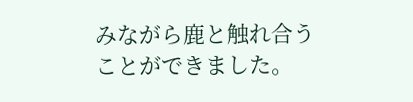みながら鹿と触れ合うことができました。